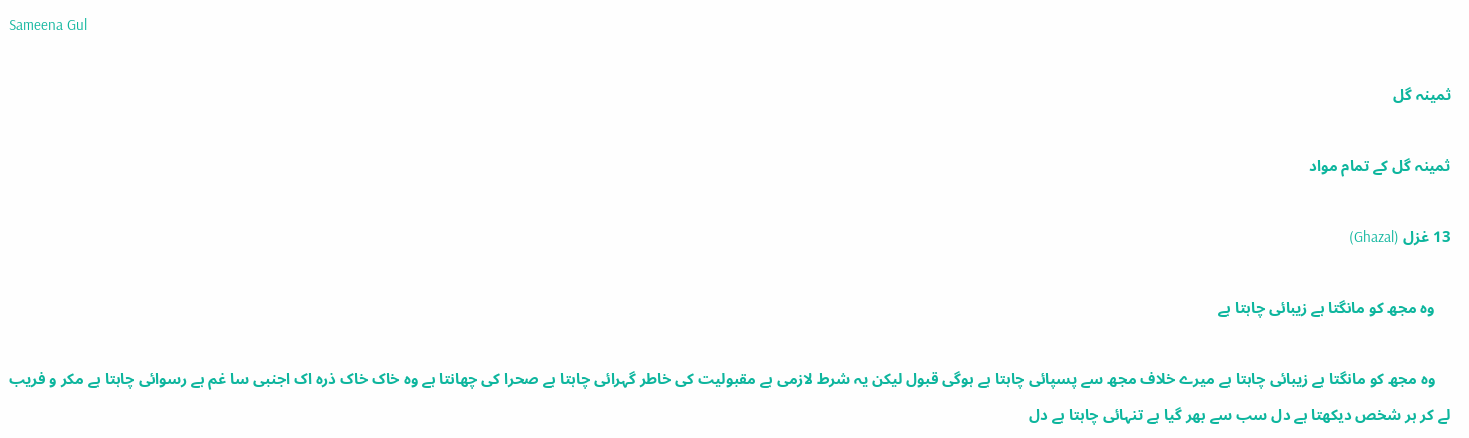Sameena Gul

ثمینہ گل

ثمینہ گل کے تمام مواد

13 غزل (Ghazal)

    وہ مجھ کو مانگتا ہے زیبائی چاہتا ہے

    وہ مجھ کو مانگتا ہے زیبائی چاہتا ہے میرے خلاف مجھ سے پسپائی چاہتا ہے ہوگی قبول لیکن یہ شرط لازمی ہے مقبولیت کی خاطر گہرائی چاہتا ہے صحرا کی چھانتا ہے وہ خاک خاک ذرہ اک اجنبی سا غم ہے رسوائی چاہتا ہے مکر و فریب لے کر ہر شخص دیکھتا ہے دل سب سے بھر گیا ہے تنہائی چاہتا ہے دل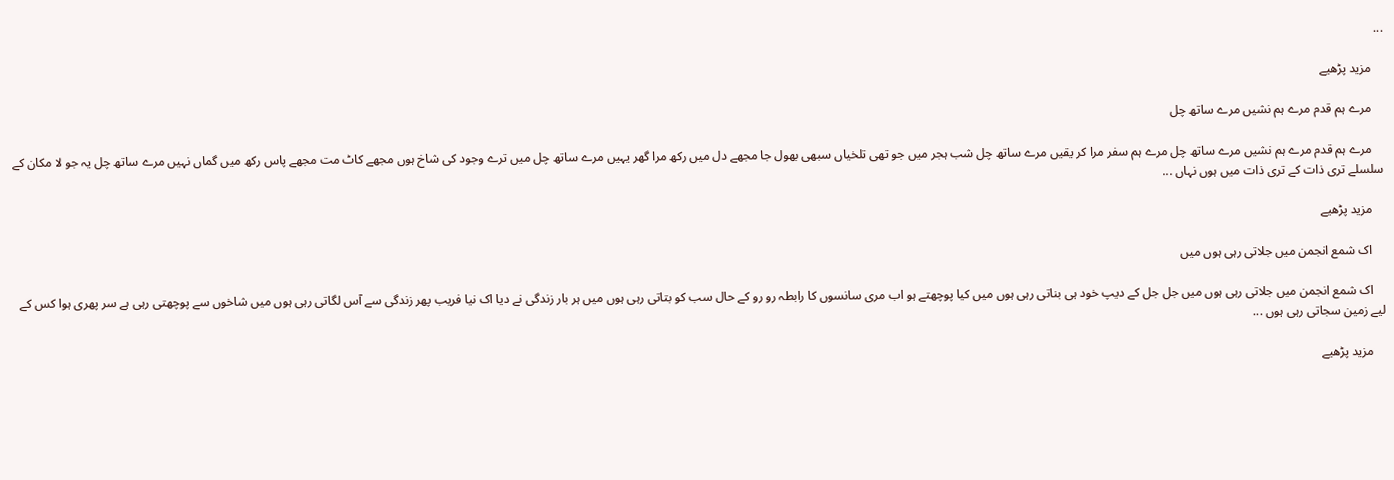...

    مزید پڑھیے

    مرے ہم قدم مرے ہم نشیں مرے ساتھ چل

    مرے ہم قدم مرے ہم نشیں مرے ساتھ چل مرے ہم سفر مرا کر یقیں مرے ساتھ چل شب ہجر میں جو تھی تلخیاں سبھی بھول جا مجھے دل میں رکھ مرا گھر یہیں مرے ساتھ چل میں ترے وجود کی شاخ ہوں مجھے کاٹ مت مجھے پاس رکھ میں گماں نہیں مرے ساتھ چل یہ جو لا مکان کے سلسلے تری ذات کے تری ذات میں ہوں نہاں ...

    مزید پڑھیے

    اک شمع انجمن میں جلاتی رہی ہوں میں

    اک شمع انجمن میں جلاتی رہی ہوں میں جل جل کے دیپ خود ہی بناتی رہی ہوں میں کیا پوچھتے ہو اب مری سانسوں کا رابطہ رو رو کے حال سب کو بتاتی رہی ہوں میں ہر بار زندگی نے دیا اک نیا فریب پھر زندگی سے آس لگاتی رہی ہوں میں شاخوں سے پوچھتی رہی ہے سر پھری ہوا کس کے لیے زمین سجاتی رہی ہوں ...

    مزید پڑھیے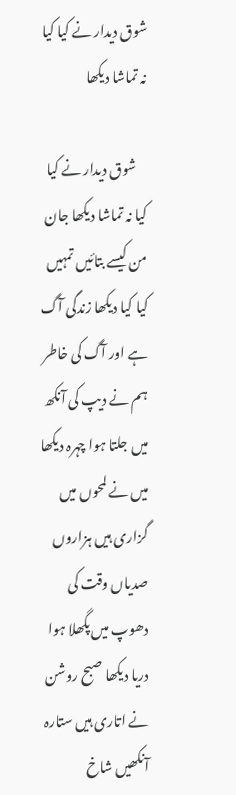شوق دیدار نے کیا کیا نہ تماشا دیکھا

    شوق دیدار نے کیا کیا نہ تماشا دیکھا جان من کیسے بتائیں تمہیں کیا کیا دیکھا زندگی آگ ہے اور آگ کی خاطر ہم نے دیپ کی آنکھ میں جلتا ہوا چہرہ دیکھا میں نے لمحوں میں گزاری ہیں ہزاروں صدیاں وقت کی دھوپ میں پگھلا ہوا دریا دیکھا صبح روشن نے اتاری ہیں ستارہ آنکھیں شاخ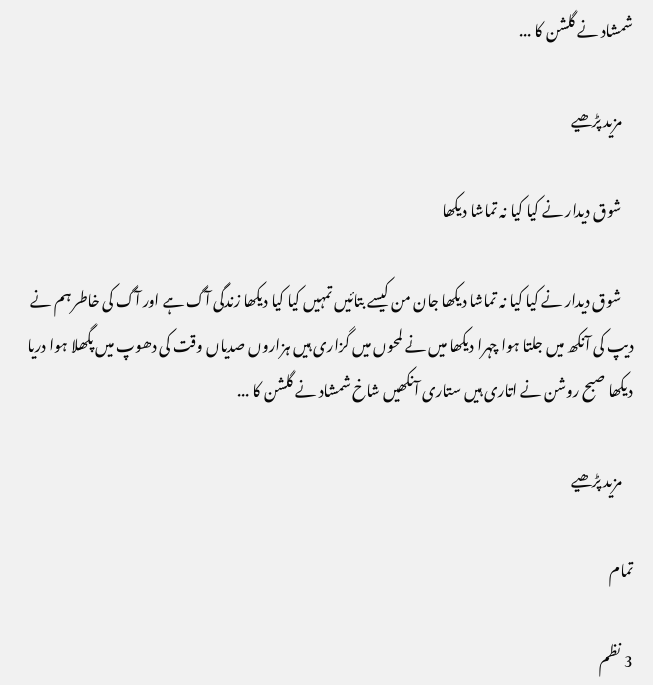شمشاد نے گلشن کا ...

    مزید پڑھیے

    شوق دیدار نے کیا کیا نہ تماشا دیکھا

    شوق دیدار نے کیا کیا نہ تماشا دیکھا جان من کیسے بتائیں تمہیں کیا کیا دیکھا زندگی آگ ہے اور آگ کی خاطر ہم نے دیپ کی آنکھ میں جلتا ہوا چہرا دیکھا میں نے لمحوں میں گزاری ہیں ہزاروں صدیاں وقت کی دھوپ میں پگھلا ہوا دریا دیکھا صبح روشن نے اتاری ہیں ستاری آنکھیں شاخ شمشاد نے گلشن کا ...

    مزید پڑھیے

تمام

3 نظم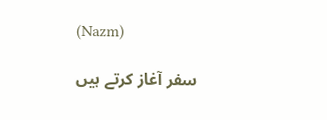(Nazm)

    سفر آغاز کرتے ہیں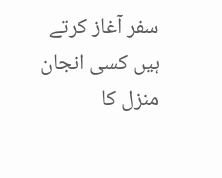سفر آغاز کرتے ہیں کسی انجان منزل کا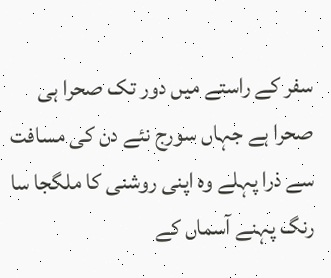سفر کے راستے میں دور تک صحرا ہی صحرا ہے جہاں سورج نئے دن کی مسافت سے ذرا پہلے وہ اپنی روشنی کا ملگجا سا رنگ پہنے آسماں کے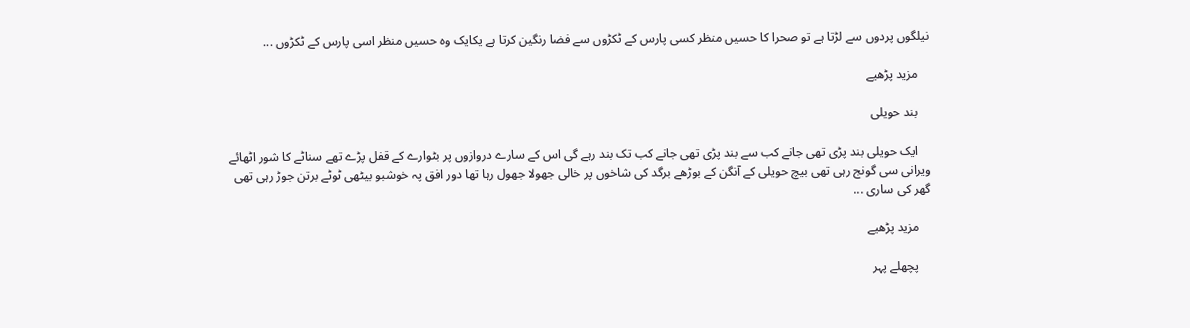نیلگوں پردوں سے لڑتا ہے تو صحرا کا حسیں منظر کسی پارس کے ٹکڑوں سے فضا رنگین کرتا ہے یکایک وہ حسیں منظر اسی پارس کے ٹکڑوں ...

    مزید پڑھیے

    بند حویلی

    ایک حویلی بند پڑی تھی جانے کب سے بند پڑی تھی جانے کب تک بند رہے گی اس کے سارے دروازوں پر بٹوارے کے قفل پڑے تھے سناٹے کا شور اٹھائے ویرانی سی گونج رہی تھی بیچ حویلی کے آنگن کے بوڑھے برگد کی شاخوں پر خالی جھولا جھول رہا تھا دور افق پہ خوشبو بیٹھی ٹوٹے برتن جوڑ رہی تھی گھر کی ساری ...

    مزید پڑھیے

    پچھلے پہر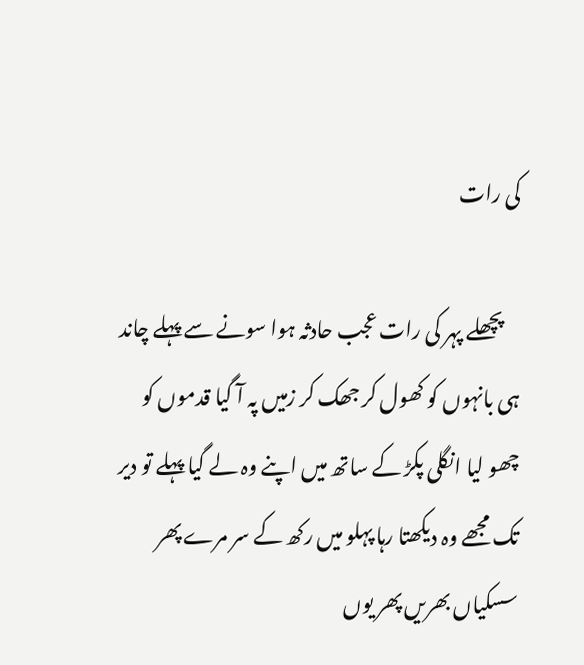کی رات

    پچھلے پہر کی رات عجب حادثہ ہوا سونے سے پہلے چاند ہی بانہوں کو کھول کر جھک کر زمیں پہ آ گیا قدموں کو چھو لیا انگلی پکڑ کے ساتھ میں اپنے وہ لے گیا پہلے تو دیر تک مجھے وہ دیکھتا رہا پہلو میں رکھ کے سر مرے پھر سسکیاں بھریں پھر یوں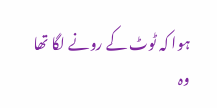ہوا کہ ٹوٹ کے رونے لگا تھا وہ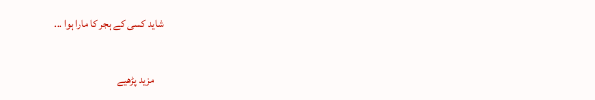شاید کسی کے ہجر کا مارا ہوا ...

    مزید پڑھیے